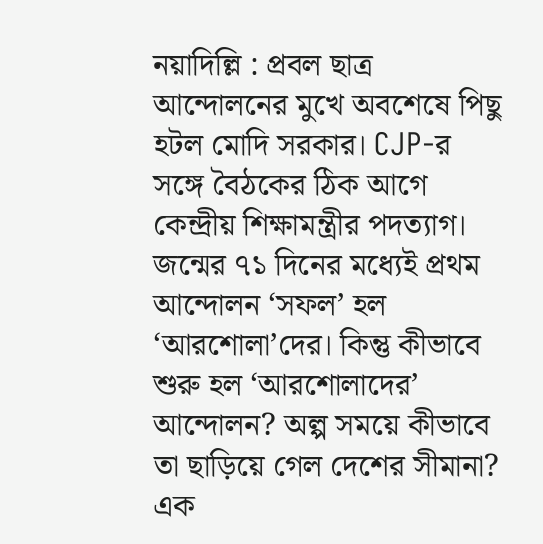নয়াদিল্লি : প্রবল ছাত্র আন্দোলনের মুখে অবশেষে পিছু হটল মোদি সরকার। CJP-র সঙ্গে বৈঠকের ঠিক আগে কেন্দ্রীয় শিক্ষামন্ত্রীর পদত্যাগ। জন্মের ৭১ দিনের মধ্যেই প্রথম আন্দোলন ‘সফল’ হল ‘আরশোলা’দের। কিন্তু কীভাবে শুরু হল ‘আরশোলাদের’ আন্দোলন? অল্প সময়ে কীভাবে তা ছাড়িয়ে গেল দেশের সীমানা? এক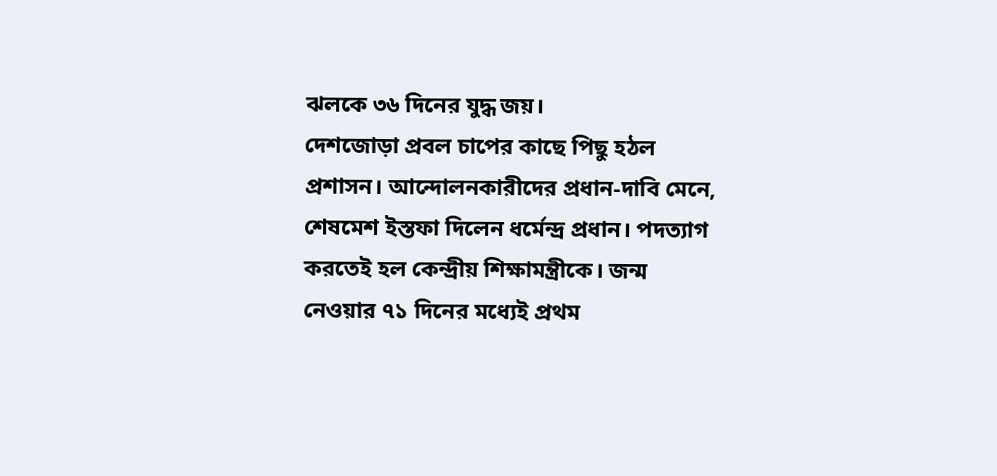ঝলকে ৩৬ দিনের যুদ্ধ জয়।
দেশজোড়া প্রবল চাপের কাছে পিছু হঠল প্রশাসন। আন্দোলনকারীদের প্রধান-দাবি মেনে, শেষমেশ ইস্তফা দিলেন ধর্মেন্দ্র প্রধান। পদত্যাগ করতেই হল কেন্দ্রীয় শিক্ষামন্ত্রীকে। জন্ম নেওয়ার ৭১ দিনের মধ্যেই প্রথম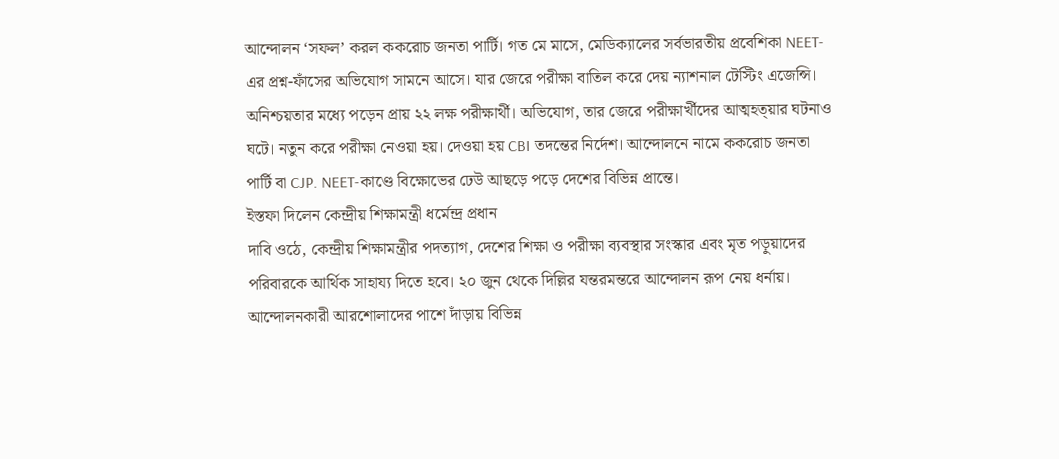আন্দোলন ‘সফল’ করল ককরোচ জনতা পার্টি। গত মে মাসে, মেডিক্যালের সর্বভারতীয় প্রবেশিকা NEET-এর প্রশ্ন-ফাঁসের অভিযোগ সামনে আসে। যার জেরে পরীক্ষা বাতিল করে দেয় ন্যাশনাল টেস্টিং এজেন্সি। অনিশ্চয়তার মধ্যে পড়েন প্রায় ২২ লক্ষ পরীক্ষার্থী। অভিযোগ, তার জেরে পরীক্ষার্খীদের আত্মহত্য়ার ঘটনাও ঘটে। নতুন করে পরীক্ষা নেওয়া হয়। দেওয়া হয় CBI তদন্তের নির্দেশ। আন্দোলনে নামে ককরোচ জনতা পার্টি বা CJP. NEET-কাণ্ডে বিক্ষোভের ঢেউ আছড়ে পড়ে দেশের বিভিন্ন প্রান্তে।
ইস্তফা দিলেন কেন্দ্রীয় শিক্ষামন্ত্রী ধর্মেন্দ্র প্রধান
দাবি ওঠে, কেন্দ্রীয় শিক্ষামন্ত্রীর পদত্যাগ, দেশের শিক্ষা ও পরীক্ষা ব্যবস্থার সংস্কার এবং মৃত পড়ুয়াদের পরিবারকে আর্থিক সাহায্য দিতে হবে। ২০ জুন থেকে দিল্লির যন্তরমন্তরে আন্দোলন রূপ নেয় ধর্নায়। আন্দোলনকারী আরশোলাদের পাশে দাঁড়ায় বিভিন্ন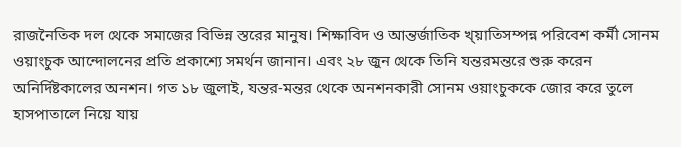রাজনৈতিক দল থেকে সমাজের বিভিন্ন স্তরের মানুষ। শিক্ষাবিদ ও আন্তর্জাতিক খ্য়াতিসম্পন্ন পরিবেশ কর্মী সোনম ওয়াংচুক আন্দোলনের প্রতি প্রকাশ্যে সমর্থন জানান। এবং ২৮ জুন থেকে তিনি যন্তরমন্তরে শুরু করেন অনির্দিষ্টকালের অনশন। গত ১৮ জুলাই, যন্তর-মন্তর থেকে অনশনকারী সোনম ওয়াংচুককে জোর করে তুলে হাসপাতালে নিয়ে যায়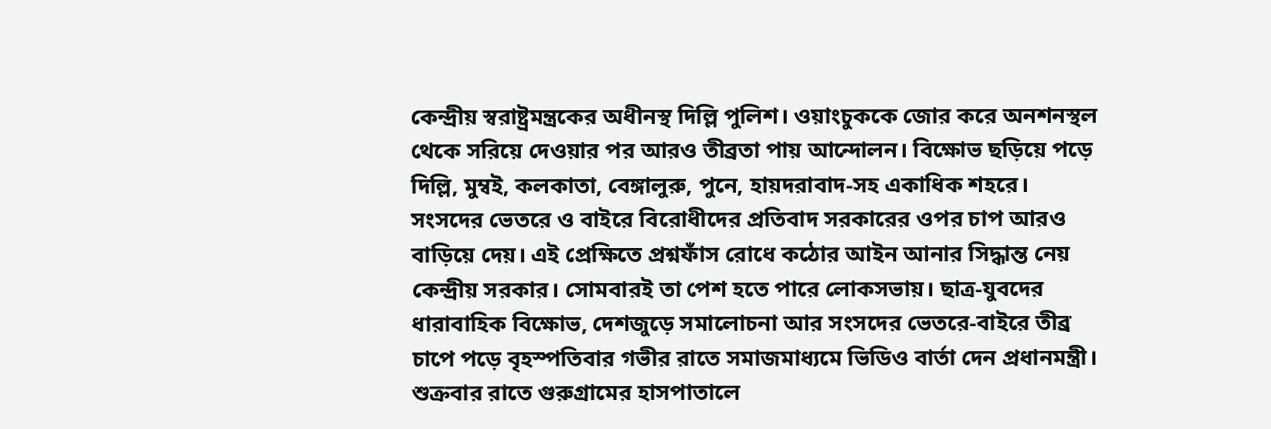কেন্দ্রীয় স্বরাষ্ট্রমন্ত্রকের অধীনস্থ দিল্লি পুলিশ। ওয়াংচুককে জোর করে অনশনস্থল থেকে সরিয়ে দেওয়ার পর আরও তীব্রতা পায় আন্দোলন। বিক্ষোভ ছড়িয়ে পড়ে দিল্লি, মুম্বই, কলকাতা, বেঙ্গালুরু, পুনে, হায়দরাবাদ-সহ একাধিক শহরে।
সংসদের ভেতরে ও বাইরে বিরোধীদের প্রতিবাদ সরকারের ওপর চাপ আরও বাড়িয়ে দেয়। এই প্রেক্ষিতে প্রশ্নফাঁস রোধে কঠোর আইন আনার সিদ্ধান্ত নেয় কেন্দ্রীয় সরকার। সোমবারই তা পেশ হতে পারে লোকসভায়। ছাত্র-যুবদের ধারাবাহিক বিক্ষোভ, দেশজুড়ে সমালোচনা আর সংসদের ভেতরে-বাইরে তীব্র চাপে পড়ে বৃহস্পতিবার গভীর রাতে সমাজমাধ্যমে ভিডিও বার্তা দেন প্রধানমন্ত্রী। শুক্রবার রাতে গুরুগ্রামের হাসপাতালে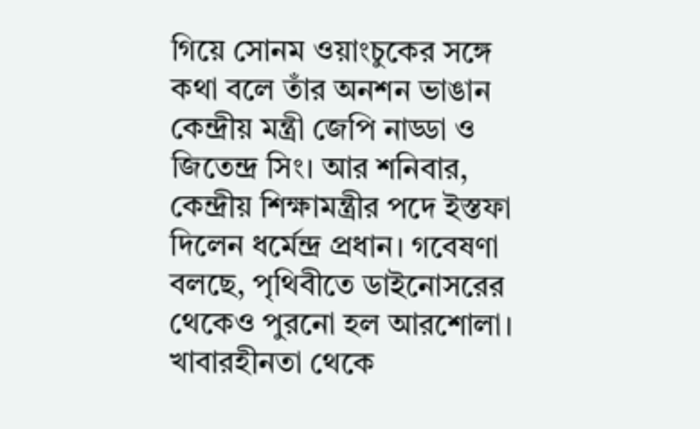গিয়ে সোনম ওয়াংচুকের সঙ্গে কথা বলে তাঁর অনশন ভাঙান কেন্দ্রীয় মন্ত্রী জেপি নাড্ডা ও জিতেন্দ্র সিং। আর শনিবার, কেন্দ্রীয় শিক্ষামন্ত্রীর পদে ইস্তফা দিলেন ধর্মেন্দ্র প্রধান। গবেষণা বলছে, পৃথিবীতে ডাইনোসরের থেকেও পুরনো হল আরশোলা। খাবারহীনতা থেকে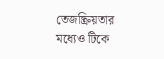তেজষ্ক্রিয়তার মধ্যেও টিকে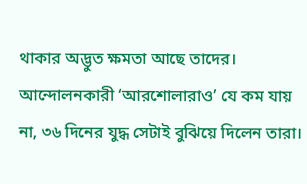থাকার অদ্ভুত ক্ষমতা আছে তাদের। আন্দোলনকারী ‘আরশোলারাও’ যে কম যায় না, ৩৬ দিনের যুদ্ধ সেটাই বুঝিয়ে দিলেন তারা।